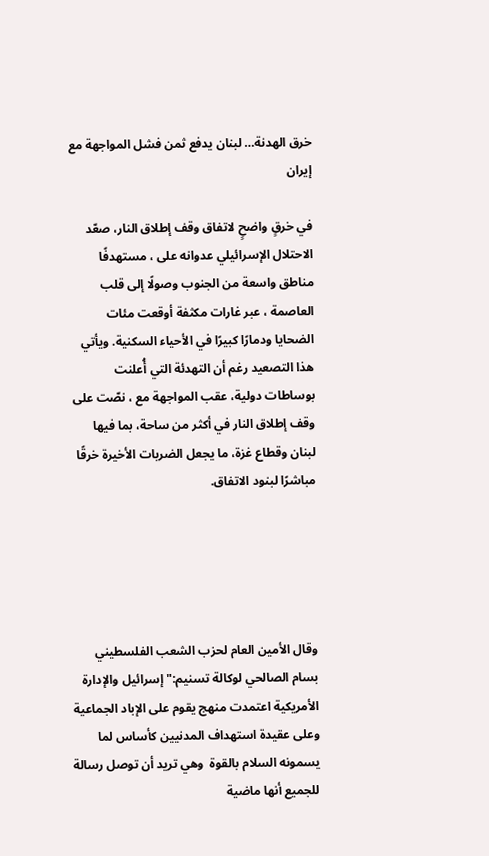خرق الهدنة… لبنان يدفع ثمن فشل المواجهة مع إيران

في خرقٍ واضحٍ لاتفاق وقف إطلاق النار، صعّد الاحتلال الإسرائيلي عدوانه على ، مستهدفًا مناطق واسعة من الجنوب وصولًا إلى قلب العاصمة ، عبر غارات مكثفة أوقعت مئات الضحايا ودمارًا كبيرًا في الأحياء السكنية. ويأتي هذا التصعيد رغم أن التهدئة التي أُعلنت بوساطات دولية، عقب المواجهة مع ، نصّت على وقف إطلاق النار في أكثر من ساحة، بما فيها لبنان وقطاع غزة، ما يجعل الضربات الأخيرة خرقًا مباشرًا لبنود الاتفاق.





وقال الأمين العام لحزب الشعب الفلسطيني بسام الصالحي لوكالة تسنيم:" إسرائيل والإدارة الأمريكية اعتمدت منهج يقوم على الإباد الجماعية  وعلى عقيدة استهداف المدنيين كأساس لما يسمونه السلام بالقوة  وهي تريد أن توصل رسالة للجميع أنها ماضية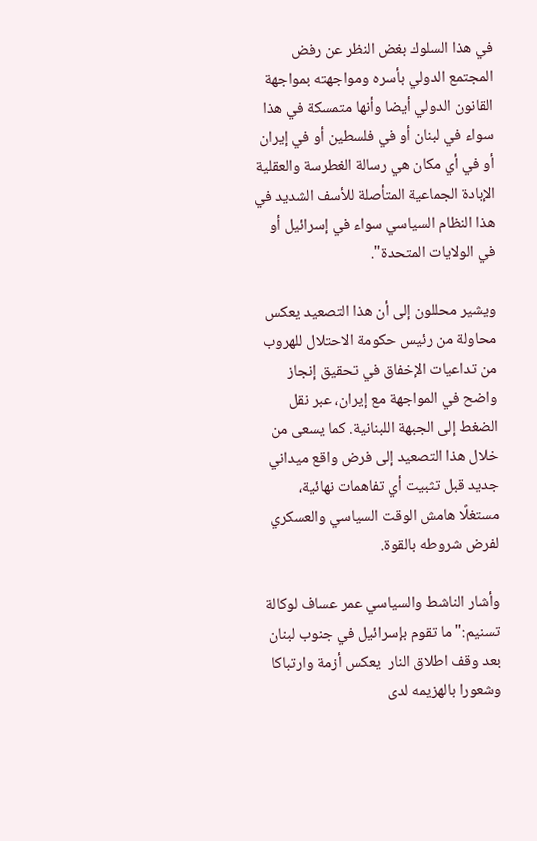في هذا السلوك بغض النظر عن رفض المجتمع الدولي بأسره ومواجهته بمواجهة القانون الدولي أيضا وأنها متمسكة في هذا سواء في لبنان أو في فلسطين أو في إيران أو في أي مكان هي رسالة الغطرسة والعقلية الإبادة الجماعية المتأصلة للأسف الشديد في هذا النظام السياسي سواء في إسرائيل أو في الولايات المتحدة".

ويشير محللون إلى أن هذا التصعيد يعكس محاولة من رئيس حكومة الاحتلال للهروب من تداعيات الإخفاق في تحقيق إنجاز واضح في المواجهة مع إيران، عبر نقل الضغط إلى الجبهة اللبنانية. كما يسعى من خلال هذا التصعيد إلى فرض واقع ميداني جديد قبل تثبيت أي تفاهمات نهائية، مستغلًا هامش الوقت السياسي والعسكري لفرض شروطه بالقوة.

وأشار الناشط والسياسي عمر عساف لوكالة تسنيم:"ما تقوم بإسرائيل في جنوب لبنان بعد وقف اطلاق النار  يعكس أزمة وارتباكا وشعورا بالهزيمه لدى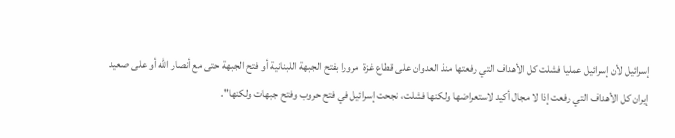إسرائيل لأن إسرائيل عمليا فشلت كل الأهداف التي رفعتها منذ العدوان على قطاع غزة  مرورا بفتح الجبهة اللبنانية أو فتح الجبهة حتى مع أنصار الله أو على صعيد إيران كل الأهداف التي رفعت إذا لا مجال أكيد لاستعراضها ولكنها فشلت، نجحت إسرائيل في فتح حروب وفتح جبهات ولكنها".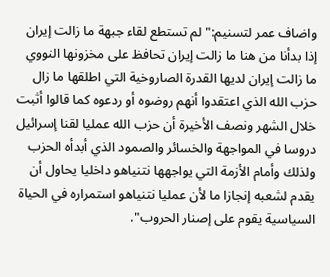واضاف عمر لتسنيم:" لم تستطع لقاء جبهة ما زالت إيران إذا بدأنا من هنا ما زالت إيران تحافظ على مخزونها النووي ما زالت إيران لديها القدرة الصاروخية التي اطلقها ما زال حزب الله الذي اعتقدوا أنهم روضوه أو ردعوه كما قالوا أثبت خلال الشهر ونصف الأخيرة أن حزب الله عمليا لقنا إسرائيل دروسا في المواجهة والخسائر والصمود الذي أبدأه الحزب  ولذلك وأمام الأزمة التي يواجهها نتنياهو داخليا يحاول أن يقدم لشعبه إنجازا ما لأن عمليا نتنياهو استمراره في الحياة السياسية يقوم على إصنار الحروب".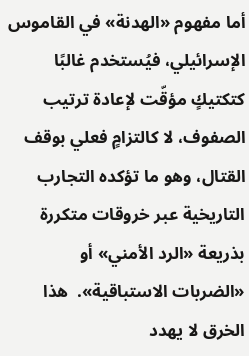أما مفهوم «الهدنة» في القاموس الإسرائيلي، فيُستخدم غالبًا كتكتيكٍ مؤقّت لإعادة ترتيب الصفوف، لا كالتزامٍ فعلي بوقف القتال، وهو ما تؤكده التجارب التاريخية عبر خروقات متكررة بذريعة «الرد الأمني» أو «الضربات الاستباقية».  هذا الخرق لا يهدد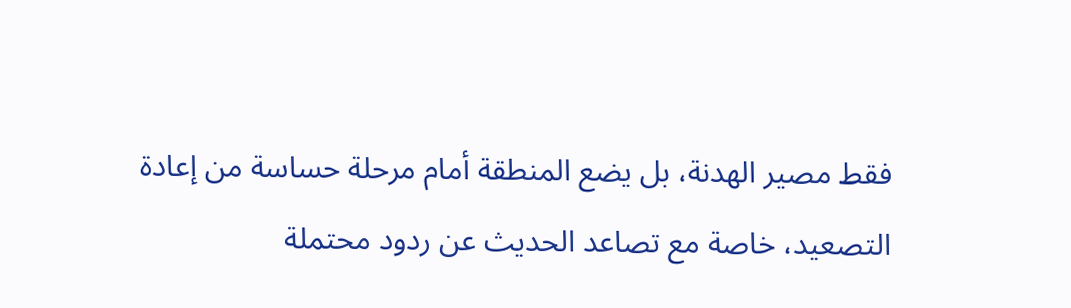فقط مصير الهدنة، بل يضع المنطقة أمام مرحلة حساسة من إعادة التصعيد، خاصة مع تصاعد الحديث عن ردود محتملة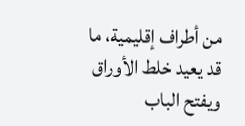من أطراف إقليمية، ما قد يعيد خلط الأوراق ويفتح الباب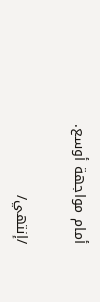أمام مواجهة أوسع.

/إنتهي/